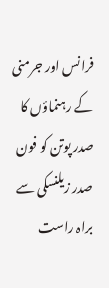فرانس اور جرمنی کے رہنماؤں کا صدر پوتن کو فون
صدر زیلنسکی سے براہ راست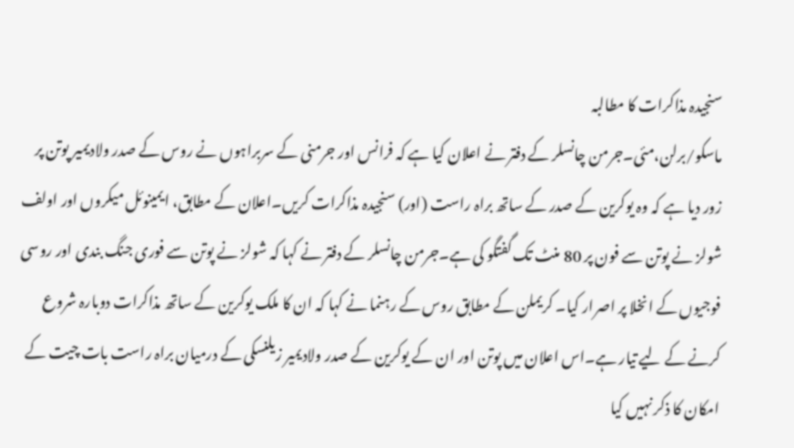سنجیدہ مذاکرات کا مطالبہ
ماسکو/برلن،مئی۔جرمن چانسلر کے دفتر نے اعلان کیا ہے کہ فرانس اور جرمنی کے سربراہوں نے روس کے صدر ولادیمیر پوتن پر زور دیا ہے کہ وہ یوکرین کے صدر کے ساتھ براہ راست (اور) سنجیدہ مذاکرات کریں۔اعلان کے مطابق، ایمینوئل میکروں اور اولف شولز نے پوتن سے فون پر 80 منٹ تک گفتگو کی ہے۔جرمن چانسلر کے دفتر نے کہا کہ شولز نے پوتن سے فوری جنگ بندی اور روسی فوجیوں کے انخلا پر اصرار کیا۔ کریملن کے مطابق روس کے رہنما نے کہا کہ ان کا ملک یوکرین کے ساتھ مذاکرات دوبارہ شروع کرنے کے لیے تیار ہے۔اس اعلان میں پوتن اور ان کے یوکرین کے صدر ولادیمیر زیلنسکی کے درمیان براہ راست بات چیت کے امکان کا ذکر نہیں کیا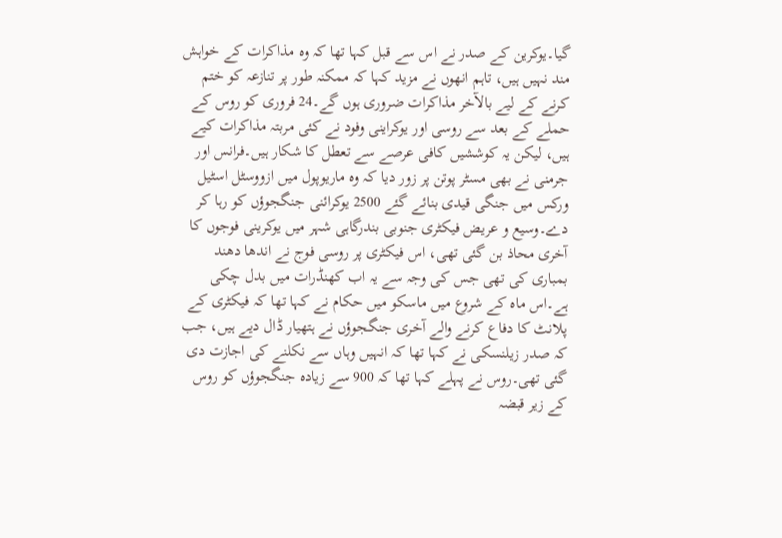گیا۔یوکرین کے صدر نے اس سے قبل کہا تھا کہ وہ مذاکرات کے خواہش مند نہیں ہیں، تاہم انھوں نے مزید کہا کہ ممکنہ طور پر تنازعہ کو ختم کرنے کے لیے بالآخر مذاکرات ضروری ہوں گے۔24 فروری کو روس کے حملے کے بعد سے روسی اور یوکراینی وفود نے کئی مربتہ مذاکرات کیے ہیں، لیکن یہ کوششیں کافی عرصے سے تعطل کا شکار ہیں۔فرانس اور جرمنی نے بھی مسٹر پوتن پر زور دیا کہ وہ ماریوپول میں ازووسٹل اسٹیل ورکس میں جنگی قیدی بنائے گئے 2500 یوکرائنی جنگجوؤں کو رہا کر دے۔وسیع و عریض فیکٹری جنوبی بندرگاہی شہر میں یوکرینی فوجوں کا آخری محاذ بن گئی تھی، اس فیکٹری پر روسی فوج نے اندھا دھند بمباری کی تھی جس کی وجہ سے یہ اب کھنڈرات میں بدل چکی ہے۔اس ماہ کے شروع میں ماسکو میں حکام نے کہا تھا کہ فیکٹری کے پلانٹ کا دفاع کرنے والے آخری جنگجوؤں نے ہتھیار ڈال دیے ہیں، جب کہ صدر زیلنسکی نے کہا تھا کہ انہیں وہاں سے نکلنے کی اجازت دی گئی تھی۔روس نے پہلے کہا تھا کہ 900 سے زیادہ جنگجوؤں کو روس کے زیر قبضہ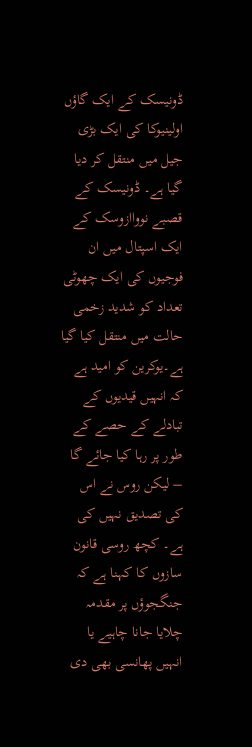ڈونیسک کے ایک گاؤں اولینیوکا کی ایک بڑی جیل میں منتقل کر دیا گیا ہے۔ ڈونیسک کے قصبے نوواازوسک کے ایک اسپتال میں ان فوجیوں کی ایک چھوٹی تعداد کو شدید زخمی حالت میں منتقل کیا گیا ہے۔یوکرین کو امید ہے کہ انہیں قیدیوں کے تبادلے کے حصے کے طور پر رہا کیا جائے گا – لیکن روس نے اس کی تصدیق نہیں کی ہے۔ کچھ روسی قانون سازوں کا کہنا ہے کہ جنگجوؤں پر مقدمہ چلایا جانا چاہیے یا انہیں پھانسی بھی دی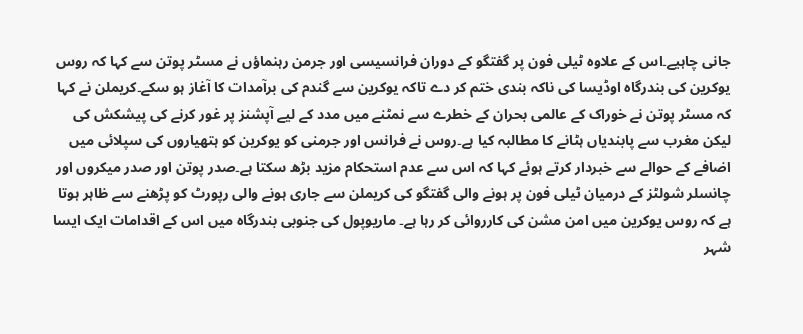جانی چاہیے۔اس کے علاوہ ٹیلی فون پر گفتگو کے دوران فرانسیسی اور جرمن رہنماؤں نے مسٹر پوتن سے کہا کہ روس یوکرین کی بندرگاہ اوڈیسا کی ناکہ بندی ختم کر دے تاکہ یوکرین سے گندم کی برآمدات کا آغاز ہو سکے۔کریملن نے کہا کہ مسٹر پوتن نے خوراک کے عالمی بحران کے خطرے سے نمٹنے میں مدد کے لیے آپشنز پر غور کرنے کی پیشکش کی لیکن مغرب سے پابندیاں ہٹانے کا مطالبہ کیا ہے۔روس نے فرانس اور جرمنی کو یوکرین کو ہتھیاروں کی سپلائی میں اضافے کے حوالے سے خبردار کرتے ہوئے کہا کہ اس سے عدم استحکام مزید بڑھ سکتا ہے۔صدر پوتن اور صدر میکروں اور چانسلر شولٹز کے درمیان ٹیلی فون پر ہونے والی گفتگو کی کریملن سے جاری ہونے والی رپورٹ کو پڑھنے سے ظاہر ہوتا ہے کہ روس یوکرین میں امن مشن کی کارروائی کر رہا ہے۔ ماریوپول کی جنوبی بندرگاہ میں اس کے اقدامات ایک ایسا شہر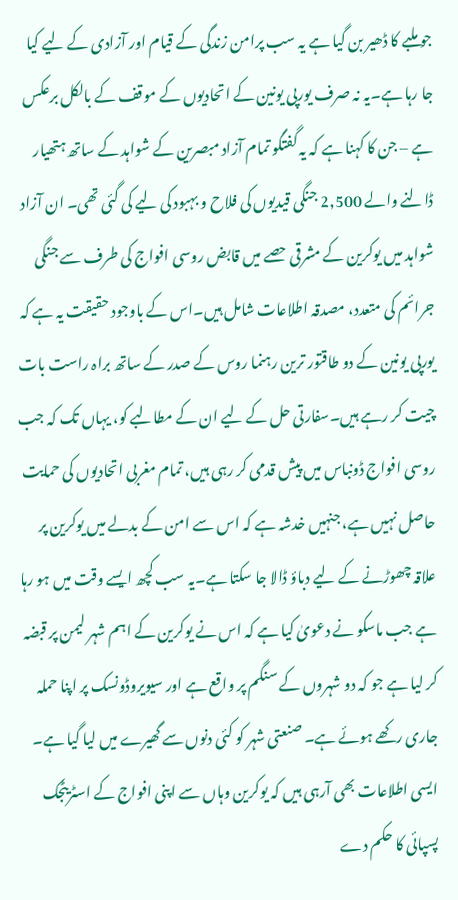جو ملبے کا ڈھیر بن گیا ہے یہ سب پرامن زندگی کے قیام اور آزادی کے لیے کیا جا رہا ہے۔یہ نہ صرف یورپی یونین کے اتحادیوں کے موقف کے بالکل برعکس ہے – جن کا کہنا ہے کہ یہ گفتگو تمام آزاد مبصرین کے شواہد کے ساتھ ہتھیار ڈالنے والے 2,500 جنگی قیدیوں کی فلاح و بہبود کی لیے کی گئی تھی۔ ان آزاد شواہد میں یوکرین کے مشرقی حصے میں قابض روسی افواج کی طرف سے جنگی جرائم کی متعدد، مصدقہ اطلاعات شامل ہیں۔اس کے باوجود حقیقت یہ ہے کہ یورپی یونین کے دو طاقتور ترین رہنما روس کے صدر کے ساتھ براہ راست بات چیت کر رہے ہیں۔سفارتی حل کے لیے ان کے مطالبے کو، یہاں تک کہ جب روسی افواج ڈونباس میں پیش قدمی کر رہی ہیں، تمام مغربی اتحادیوں کی حمایت حاصل نہیں ہے، جنہیں خدشہ ہے کہ اس سے امن کے بدلے میں یوکرین پر علاقہ چھوڑنے کے لیے دباؤ ڈالا جا سکتا ہے۔یہ سب کچھ ایسے وقت میں ہو رہا ہے جب ماسکو نے دعویٰ کیا ہے کہ اس نے یوکرین کے اہم شہر لیمن پر قبضہ کر لیا ہے جو کہ دو شہروں کے سنگم پر واقع ہے اور سیویروڈونسک پر اپنا حملہ جاری رکھے ہوئے ہے۔ صنعتی شہر کو کئی دنوں سے گھیرے میں لیا گیا ہے۔ ایسی اطلاعات بھی آرہی ہیں کہ یوکرین وہاں سے اپنی افواج کے اسٹریٹجک پسپائی کا حکم دے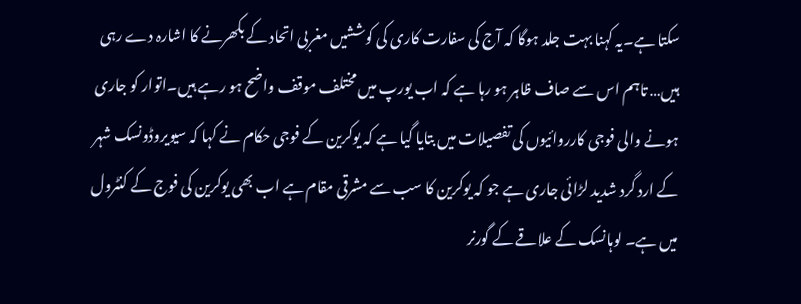سکتا ہے۔یہ کہنا بہت جلد ہوگا کہ آج کی سفارت کاری کی کوششیں مغربی اتحاد کے بکھرنے کا اشارہ دے رہی ہیں… تاہم اس سے صاف ظاہر ہو رہا ہے کہ اب یورپ میں مختلف موقف واضح ہو رہے ہیں۔اتوار کو جاری ہونے والی فوجی کارروائیوں کی تفصیلات میں بتایا گیا ہے کہ یوکرین کے فوجی حکام نے کہا کہ سیویروڈونسک شہر کے ارد گرد شدید لڑائی جاری ہے جو کہ یوکرین کا سب سے مشرقی مقام ہے اب بھی یوکرین کی فوج کے کنٹرول میں ہے۔ لوہانسک کے علاقے کے گورنر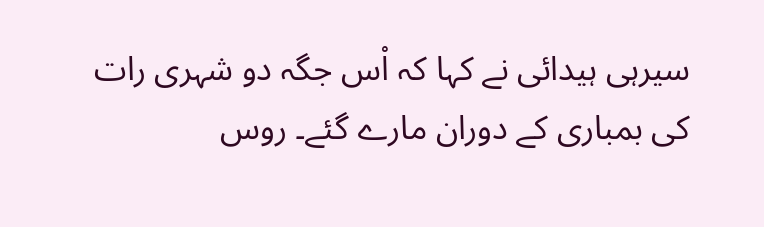سیرہی ہیدائی نے کہا کہ اْس جگہ دو شہری رات کی بمباری کے دوران مارے گئے۔ روس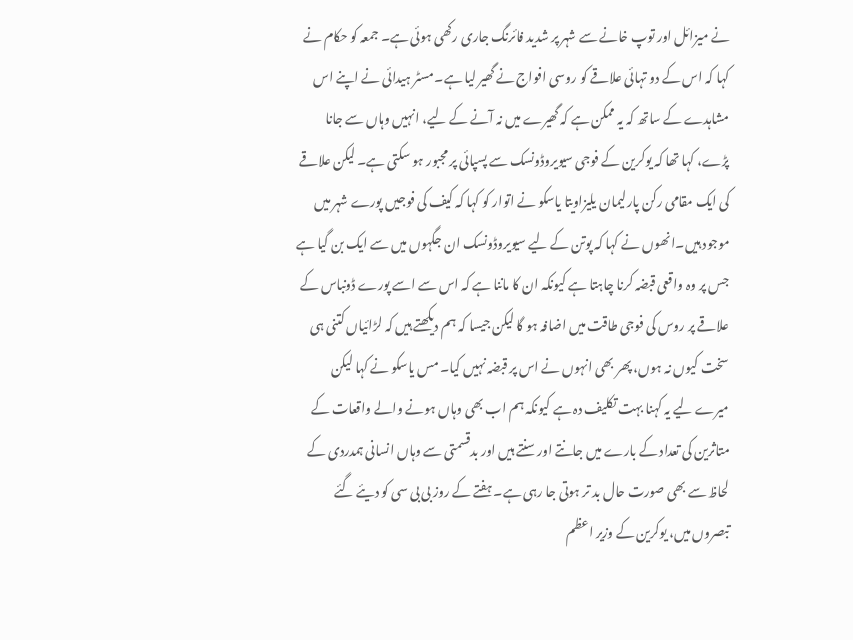نے میزائل اور توپ خانے سے شہر پر شدید فائرنگ جاری رکھی ہوئی ہے۔ جمعہ کو حکام نے کہا کہ اس کے دو تہائی علاقے کو روسی افواج نے گھیر لیا ہے۔مسٹر ہیدائی نے اپنے اس مشاہدے کے ساتھ کہ یہ ممکن ہے کہ گھیرے میں نہ آنے کے لیے، انہیں وہاں سے جانا پڑے، کہا تھا کہ یوکرین کے فوجی سیویروڈونسک سے پسپائی پر مجبور ہو سکتی ہے۔ لیکن علاقے کی ایک مقامی رکن پارلیمان یلیزاویتا یاسکو نے اتوار کو کہا کہ کیف کی فوجیں پورے شہر میں موجود ہیں۔انھوں نے کہا کہ پوتن کے لیے سیویروڈونسک ان جگہوں میں سے ایک بن گیا ہے جس پر وہ واقعی قبضہ کرنا چاہتا ہے کیونکہ ان کا ماننا ہے کہ اس سے اسے پورے ڈونباس کے علاقے پر روس کی فوجی طاقت میں اضافہ ہو گا لیکن جیسا کہ ہم دیکھتے ہیں کہ لڑائیاں کتنی ہی سخت کیوں نہ ہوں، پھر بھی انہوں نے اس پر قبضہ نہیں کیا۔ مس یاسکو نے کہا لیکن میرے لیے یہ کہنا بہت تکلیف دہ ہے کیونکہ ہم اب بھی وہاں ہونے والے واقعات کے متاثرین کی تعداد کے بارے میں جانتے اور سنتے ہیں اور بدقسمتی سے وہاں انسانی ہمدردی کے لحاظ سے بھی صورت حال بد تر ہوتی جا رہی ہے۔ ہفتے کے روز بی بی سی کو دیئے گئے تبصروں میں، یوکرین کے وزیر اعظم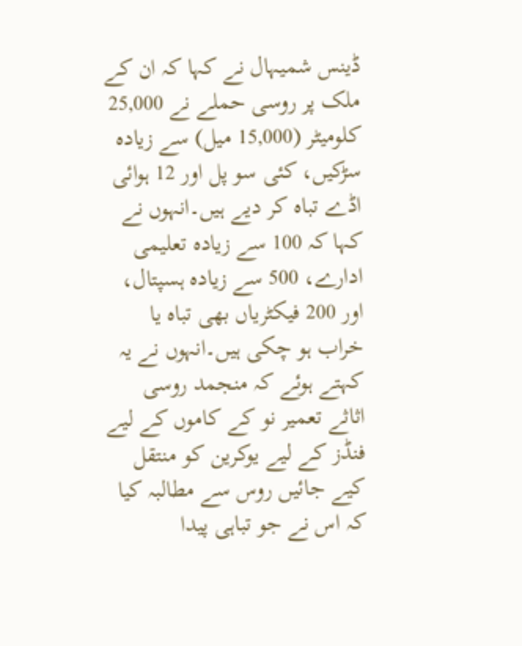ڈینس شمیہال نے کہا کہ ان کے ملک پر روسی حملے نے 25,000 کلومیٹر (15,000 میل) سے زیادہ سڑکیں، کئی سو پل اور 12 ہوائی اڈے تباہ کر دیے ہیں۔انہوں نے کہا کہ 100 سے زیادہ تعلیمی ادارے، 500 سے زیادہ ہسپتال، اور 200 فیکٹریاں بھی تباہ یا خراب ہو چکی ہیں۔انہوں نے یہ کہتے ہوئے کہ منجمد روسی اثاثے تعمیر نو کے کاموں کے لیے فنڈز کے لیے یوکرین کو منتقل کیے جائیں روس سے مطالبہ کیا کہ اس نے جو تباہی پیدا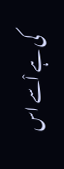کی ہے اْسے اس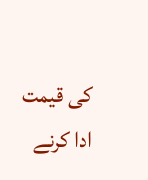کی قیمت ادا کرنے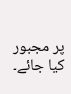پر مجبور کیا جائے۔